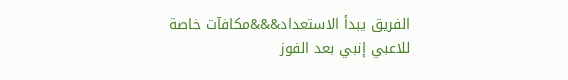الفريق يبدأ الاستعداد&&&مكافآت خاصة للاعبي إنبي بعد الفوز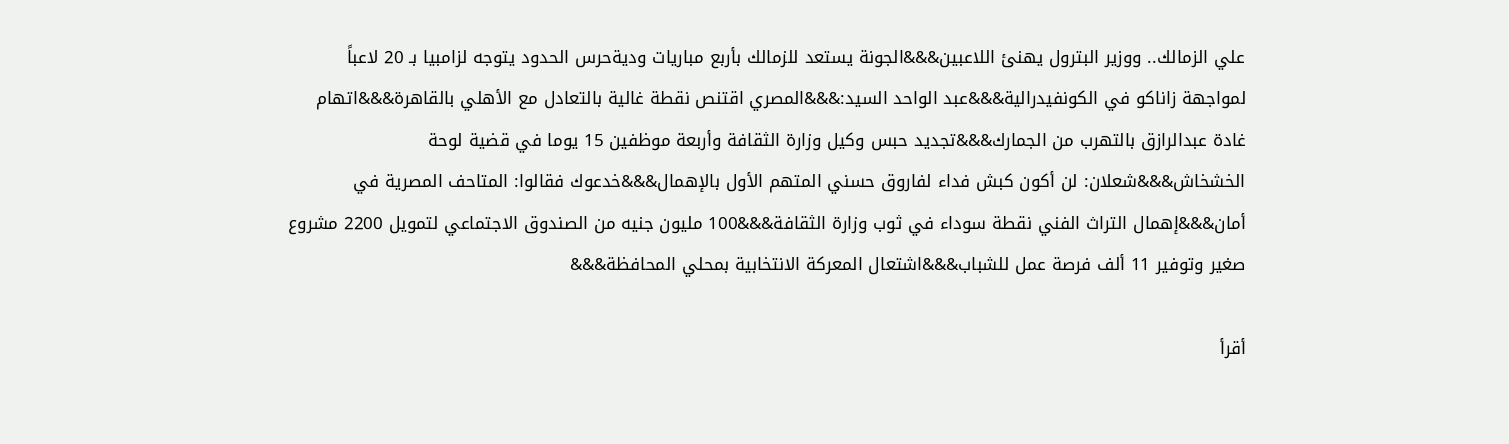علي الزمالك.. ووزير البترول يهنئ اللاعبين&&&الجونة يستعد للزمالك بأربع مباريات وديةحرس الحدود يتوجه لزامبيا بـ 20 لاعباً لمواجهة زاناكو في الكونفيدرالية&&&عبد الواحد السيد:&&&المصري اقتنص نقطة غالية بالتعادل مع الأهلي بالقاهرة&&&اتهام غادة عبدالرازق بالتهرب من الجمارك&&&تجديد حبس وكيل وزارة الثقافة وأربعة موظفين 15 يوما في قضية لوحة الخشخاش&&&شعلان: لن أكون كبش فداء لفاروق حسني المتهم الأول بالإهمال&&&خدعوك فقالوا: المتاحف المصرية في أمان&&&إهمال التراث الفني نقطة سوداء في ثوب وزارة الثقافة&&&100 مليون جنيه من الصندوق الاجتماعي لتمويل 2200 مشروع صغير وتوفير 11 ألف فرصة عمل للشباب&&&اشتعال المعركة الانتخابية بمحلي المحافظة&&&

أقرأ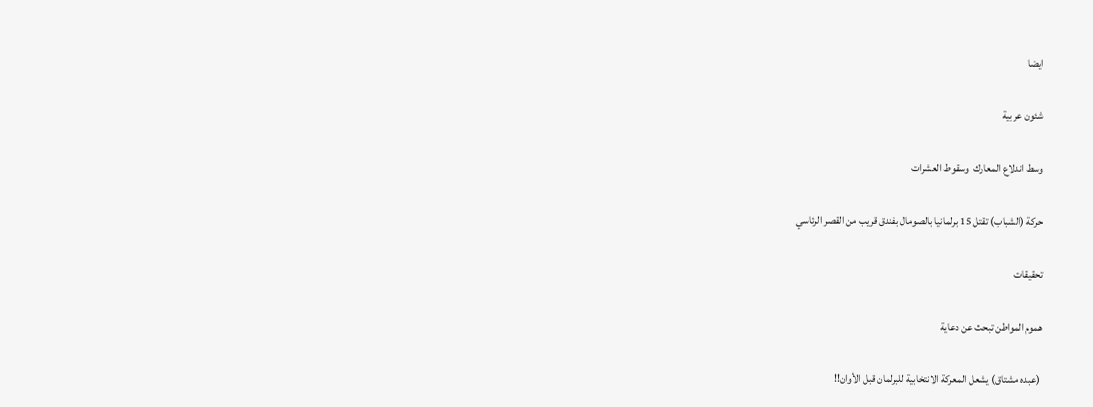ايضا

شئون عربية

وسط اندلاع المعارك  وسقوط العشرات

حركة (الشباب) تقتل 15 برلمانيا بالصومال بفندق قريب من القصر الرئاسي

تحقيقات

هموم المواطن تبحث عن دعاية

 (عبده مشتاق) يشعل المعركة الانتخابية للبرلمان قبل الأوان!!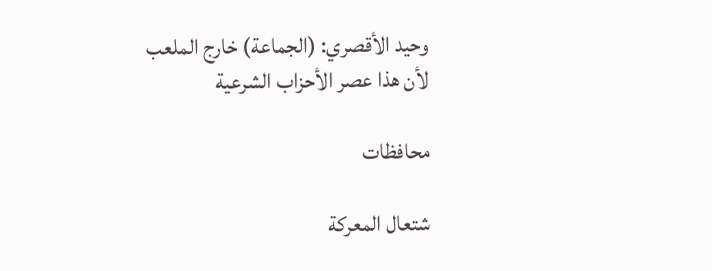وحيد الأقصري: (الجماعة) خارج الملعب لأن هذا عصر الأحزاب الشرعية

محافظات

شتعال المعركة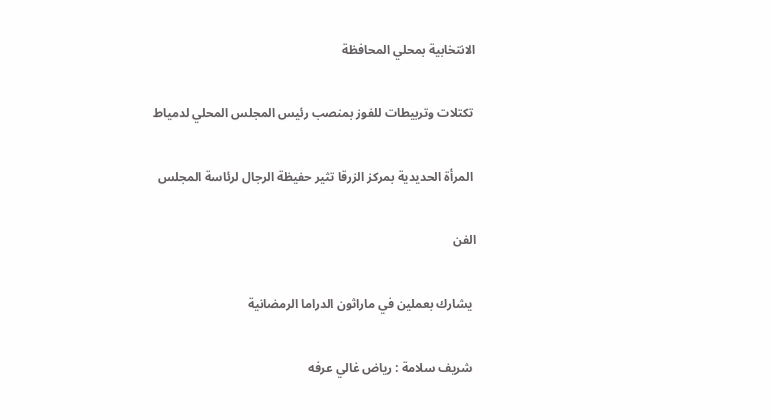الانتخابية بمحلي المحافظة

 تكتلات وتربيطات للفوز بمنصب رئيس المجلس المحلي لدمياط

 المرأة الحديدية بمركز الزرقا تثير حفيظة الرجال لرئاسة المجلس

الفن

 يشارك بعملين في ماراثون الدراما الرمضانية

 شريف سلامة : رياض غالي عرفه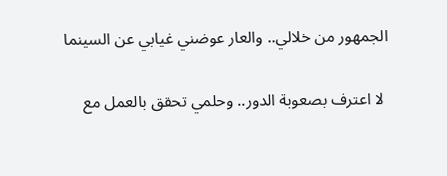الجمهور من خلالي.. والعار عوضني غيابي عن السينما

 لا اعترف بصعوبة الدور.. وحلمي تحقق بالعمل مع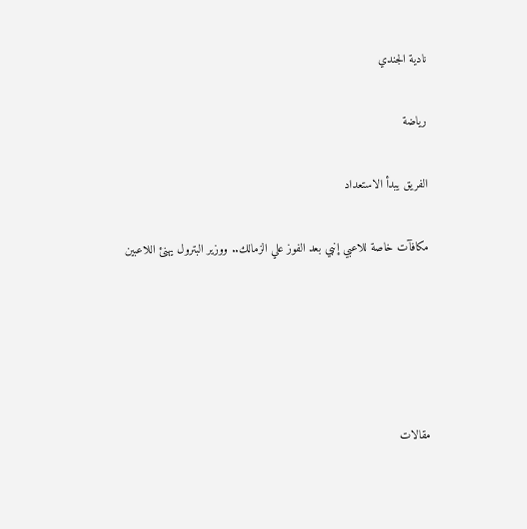نادية الجندي

رياضة

الفريق يبدأ الاستعداد

مكافآت خاصة للاعبي إنبي بعد الفوز علي الزمالك.. ووزير البترول يهنئ اللاعبين





مقالات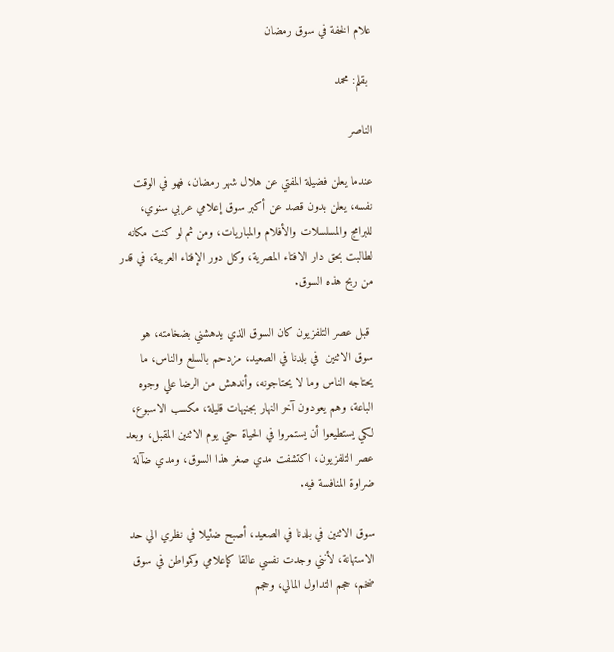علام الخفة في سوق رمضان

 بقلم: محمد

الناصر

عندما يعلن فضيلة المفتي عن هلال شهر رمضان، فهو في الوقت نفسه، يعلن بدون قصد عن أكبر سوق إعلامي عربي سنوي، للبرامج والمسلسلات والأفلام والمباريات، ومن ثم لو كنت مكانه لطالبت بحق دار الافتاء المصرية، وكل دور الإفتاء العربية، في قدر من ربح هذه السوق.

 قبل عصر التلفزيون كان السوق الذي يدهشني بضخامته، هو سوق الاثنين  في بلدنا في الصعيد، مزدحم بالسلع والناس، ما يحتاجه الناس وما لا يحتاجونه، وأندهش من الرضا علي وجوه الباعة، وهم يعودون آخر النهار بجنيهات قليلة، مكسب الاسبوع، لكي يستطيعوا أن يستمروا في الحياة حتي يوم الاثنين المقبل، وبعد عصر التلفزيون، اكتشفت مدي صغر هذا السوق، ومدي ضآلة ضراوة المنافسة فيه.

سوق الاثنين في بلدنا في الصعيد، أصبح ضئيلا في نظري الي حد الاستهانة، لأنني وجدت نفسي عالقا كإعلامي وكمواطن في سوق ضخم، حجم التداول المالي، وحجم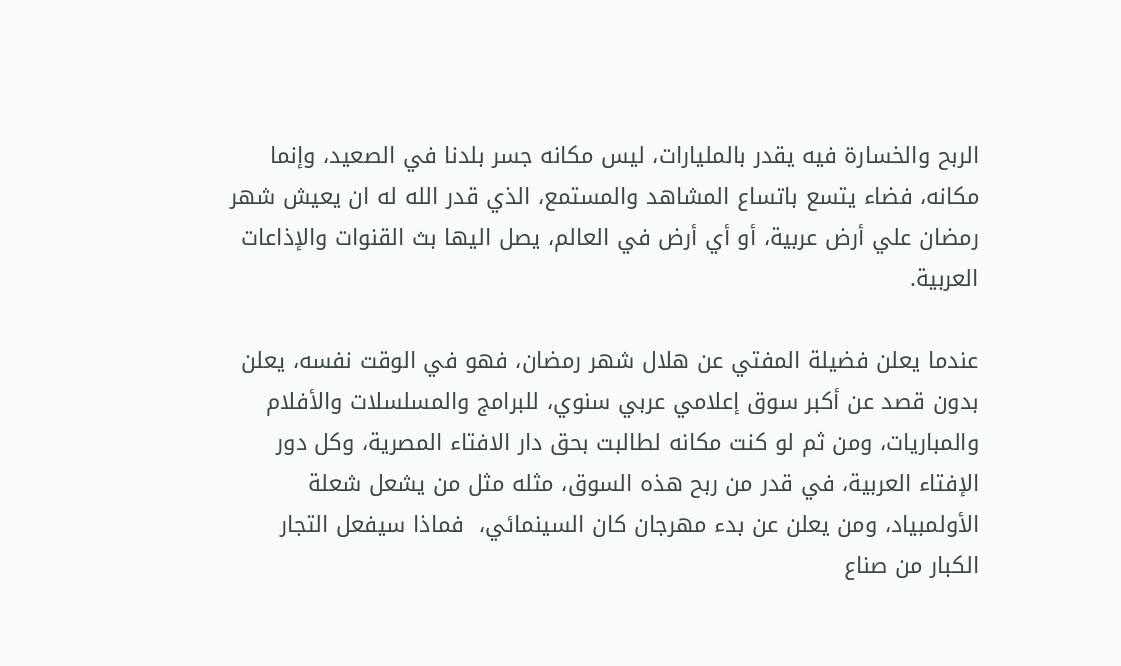الربح والخسارة فيه يقدر بالمليارات، ليس مكانه جسر بلدنا في الصعيد، وإنما مكانه، فضاء يتسع باتساع المشاهد والمستمع، الذي قدر الله له ان يعيش شهر رمضان علي أرض عربية، أو أي أرض في العالم، يصل اليها بث القنوات والإذاعات العربية.

عندما يعلن فضيلة المفتي عن هلال شهر رمضان، فهو في الوقت نفسه، يعلن بدون قصد عن أكبر سوق إعلامي عربي سنوي، للبرامج والمسلسلات والأفلام والمباريات، ومن ثم لو كنت مكانه لطالبت بحق دار الافتاء المصرية، وكل دور الإفتاء العربية، في قدر من ربح هذه السوق، مثله مثل من يشعل شعلة الأولمبياد، ومن يعلن عن بدء مهرجان كان السينمائي،  فماذا سيفعل التجار الكبار من صناع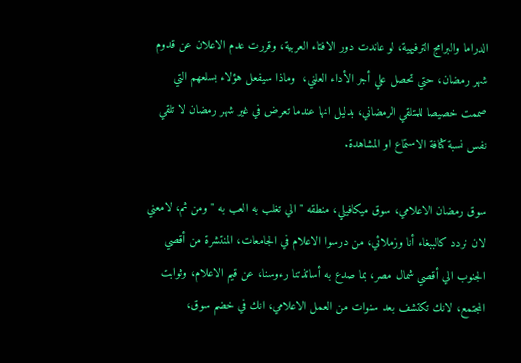الدراما والبرامج الترفيهية، لو عاندت دور الافتاء العربية، وقررت عدم الاعلان عن قدوم شهر رمضان، حتي تحصل علي أجر الأداء العلني،  وماذا سيفعل هؤلاء بسلعهم التي صممت خصيصا للمتلقي الرمضاني، بدليل انها عندما تعرض في غير شهر رمضان لا تلقي نفس نسبة كثافة الاستماع او المشاهدة.

سوق رمضان الاعلامي، سوق ميكافيلي، منطقه " الي تغلب به العب به " ومن ثم، لامعني لان نردد كالببغاء أنا وزملائي، من درسوا الاعلام في الجامعات، المنتشرة من أقصي الجنوب الي أقصي شمال مصر، بما صدع به أساتذتنا رءوسنا، عن قيم الاعلام، وثوابت المجتمع، لانك تكتشف بعد سنوات من العمل الاعلامي، انك في خضم سوق،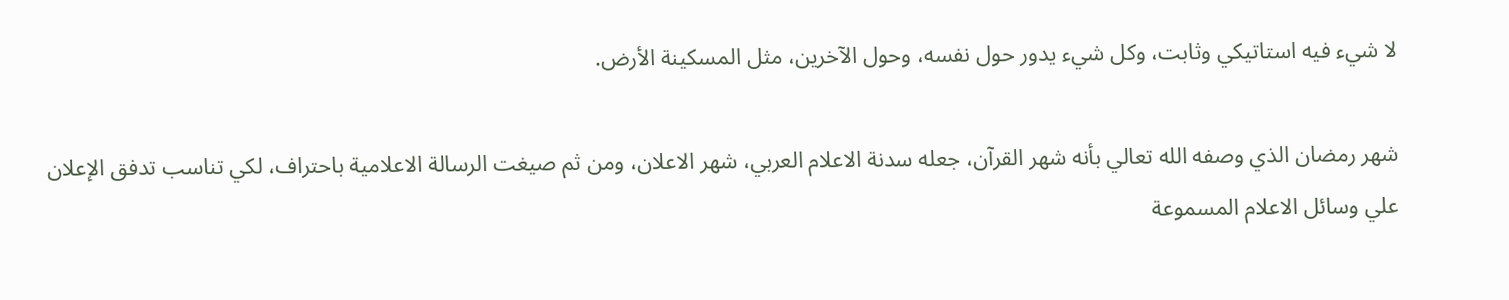لا شيء فيه استاتيكي وثابت، وكل شيء يدور حول نفسه، وحول الآخرين، مثل المسكينة الأرض.

شهر رمضان الذي وصفه الله تعالي بأنه شهر القرآن، جعله سدنة الاعلام العربي، شهر الاعلان، ومن ثم صيغت الرسالة الاعلامية باحتراف، لكي تناسب تدفق الإعلان علي وسائل الاعلام المسموعة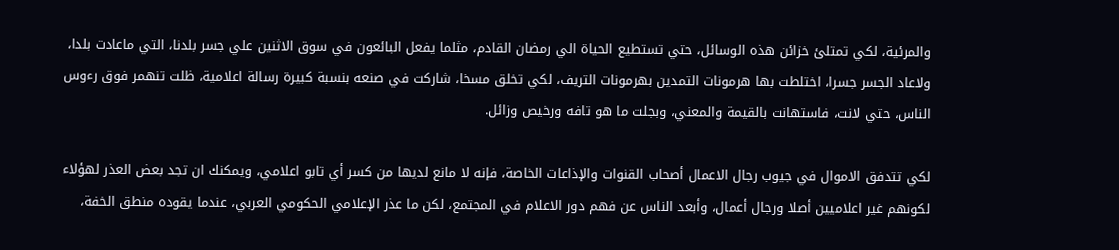والمرئية، لكي تمتلئ خزائن هذه الوسائل، حتي تستطيع الحياة الي رمضان القادم، مثلما يفعل البائعون في سوق الاثنين علي جسر بلدنا، التي ماعادت بلدا، ولاعاد الجسر جسرا، اختلطت بها هرمونات التمدين بهرمونات التريف، لكي تخلق مسخا، شاركت في صنعه بنسبة كبيرة رسالة اعلامية، ظلت تنهمر فوق رءوس الناس، حتي لانت، فاستهانت بالقيمة والمعني، وبجلت ما هو تافه ورخيص وزائل.

لكي تتدفق الاموال في جيوب رجال الاعمال أصحاب القنوات والإذاعات الخاصة، فإنه لا مانع لديها من كسر أي تابو اعلامي، ويمكنك ان تجد بعض العذر لهؤلاء لكونهم غير اعلاميين أصلا ورجال أعمال، وأبعد الناس عن فهم دور الاعلام في المجتمع، لكن ما عذر الإعلامي الحكومي العربي، عندما يقوده منطق الخفة،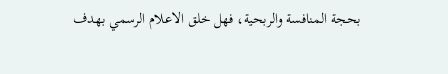بحجة المنافسة والربحية، فهل خلق الاعلام الرسمي بهدف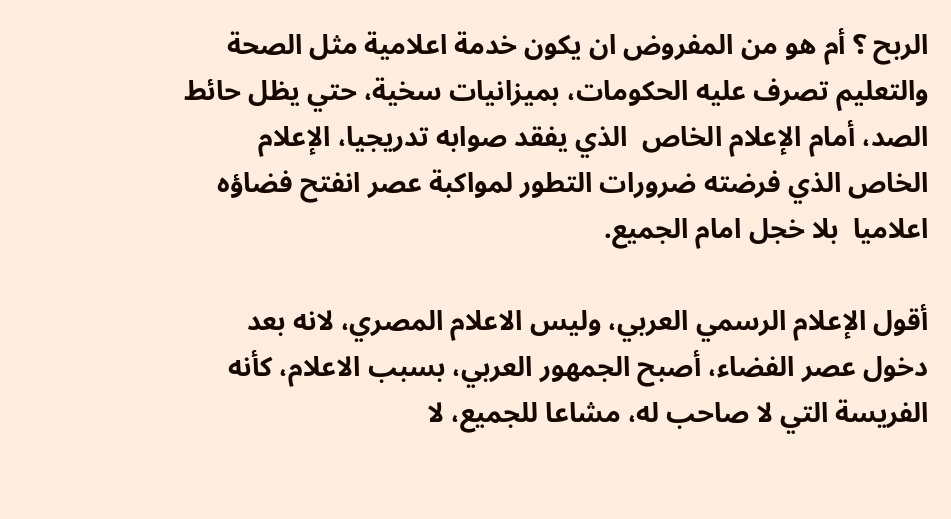الربح ؟ أم هو من المفروض ان يكون خدمة اعلامية مثل الصحة والتعليم تصرف عليه الحكومات، بميزانيات سخية، حتي يظل حائط الصد، أمام الإعلام الخاص  الذي يفقد صوابه تدريجيا، الإعلام الخاص الذي فرضته ضرورات التطور لمواكبة عصر انفتح فضاؤه اعلاميا  بلا خجل امام الجميع.

أقول الإعلام الرسمي العربي، وليس الاعلام المصري، لانه بعد دخول عصر الفضاء، أصبح الجمهور العربي، بسبب الاعلام، كأنه الفريسة التي لا صاحب له، مشاعا للجميع، لا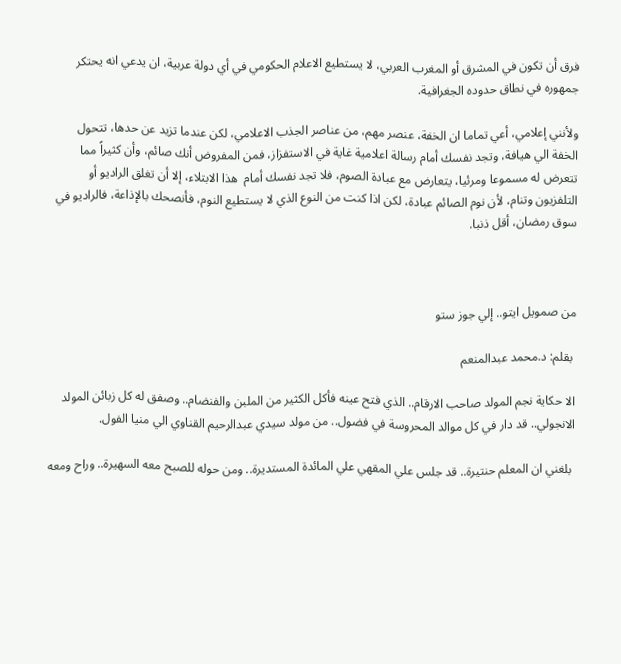فرق أن تكون في المشرق أو المغرب العربي، لا يستطيع الاعلام الحكومي في أي دولة عربية، ان يدعي انه يحتكر جمهوره في نطاق حدوده الجغرافية.

ولأنني إعلامي، أعي تماما ان الخفة، عنصر مهم، من عناصر الجذب الاعلامي، لكن عندما تزيد عن حدها، تتحول الخفة الي هيافة، وتجد نفسك أمام رسالة اعلامية غاية في الاستفزاز، فمن المفروض أنك صائم، وأن كثيراً مما تتعرض له مسموعا ومرئيا، يتعارض مع عبادة الصوم، فلا تجد نفسك أمام  هذا الابتلاء، إلا أن تغلق الراديو أو التلفزيون وتنام، لأن نوم الصائم عبادة، لكن اذا كنت من النوع الذي لا يستطيع النوم، فأنصحك بالإذاعة، فالراديو في سوق رمضان، أقل ذنبا.



من صمويل ايتو.. إلي جوز ستو

 بقلم: د.محمد عبدالمنعم

الا حكاية نجم المولد صاحب الارقام.. الذي فتح عينه فأكل الكثير من الملبن والفنضام.. وصفق له كل زبائن المولد الانجولي.. قد دار في كل موالد المحروسة في فضول.. من مولد سيدي عبدالرحيم القناوي الي منيا الفول.

 بلغني ان المعلم حنتيرة.. قد جلس علي المقهي علي المائدة المستديرة.. ومن حوله للصبح معه السهيرة.. وراح ومعه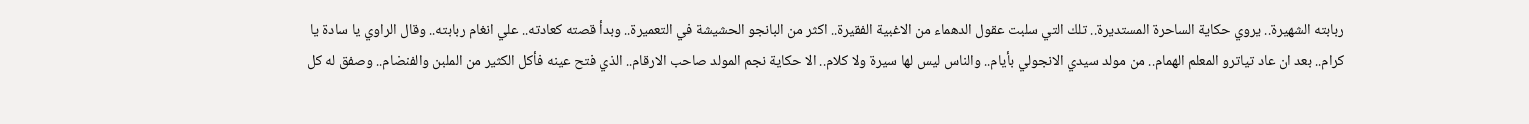ربابته الشهيرة.. يروي حكاية الساحرة المستديرة.. تلك التي سلبت عقول الدهماء من الاغبية الفقيرة.. اكثر من البانجو الحشيشة في التعميرة.. وبدأ قصته كعادته.. علي انغام ربابته.. وقال الراوي يا سادة يا كرام.. بعد ان عاد تياترو المعلم الهمام.. من مولد سيدي الانجولي بأيام.. والناس ليس لها سيرة ولا كلام.. الا حكاية نجم المولد صاحب الارقام.. الذي فتح عينه فأكل الكثير من الملبن والفنضام.. وصفق له كل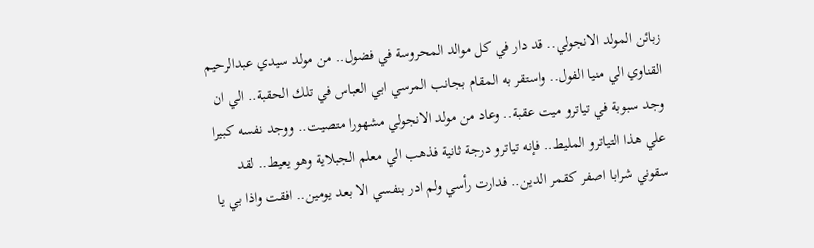زبائن المولد الانجولي.. قد دار في كل موالد المحروسة في فضول.. من مولد سيدي عبدالرحيم القناوي الي منيا الفول.. واستقر به المقام بجانب المرسي ابي العباس في تلك الحقبة.. الي ان وجد سبوبة في تياترو ميت عقبة.. وعاد من مولد الانجولي مشهورا متصيت.. ووجد نفسه كبيرا علي هذا التياترو المليط.. فإنه تياترو درجة ثانية فذهب الي معلم الجبلاية وهو يعيط.. لقد سقوني شرابا اصفر كقمر الدين.. فدارت رأسي ولم ادر بنفسي الا بعد يومين.. افقت واذا بي يا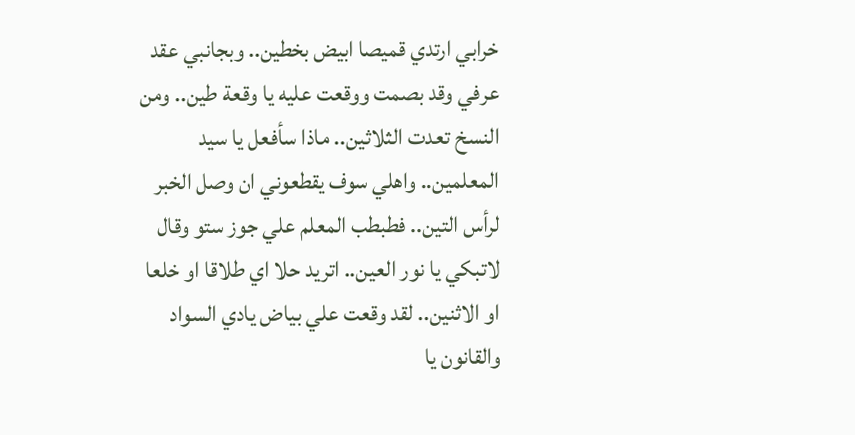خرابي ارتدي قميصا ابيض بخطين.. وبجانبي عقد عرفي وقد بصمت ووقعت عليه يا وقعة طين.. ومن النسخ تعدت الثلاثين.. ماذا سأفعل يا سيد المعلمين.. واهلي سوف يقطعوني ان وصل الخبر لرأس التين.. فطبطب المعلم علي جوز ستو وقال لاتبكي يا نور العين.. اتريد حلا اي طلاقا او خلعا او الاثنين.. لقد وقعت علي بياض يادي السواد والقانون يا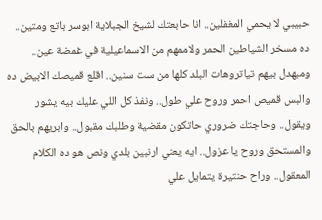حبيبي لا يحمي المغفلين.. انا حابعتك لشيخ الجبلاية ابوسر باتع ومتين.. ده مسخر الشياطين الحمر ولاممهم من الاسماعيلية في غمضة عين.. ومبهدل بيهم تياتروهات البلد كلها من ست سنين.. اقلع قميصك الابيض ده والبس قميص احمر وروح علي طول.. ونفذ كل اللي عليك بيه يشور ويقول.. وحاجتك ضروري حاتكون مقضية وطلبك مقبول.. وابريهم بالحق والمستحق وروح يا عزول.. ايه يعني ارنبين بلدي ونص هو ده الكلام المعقول.. وراح حنتيرة يتمايل علي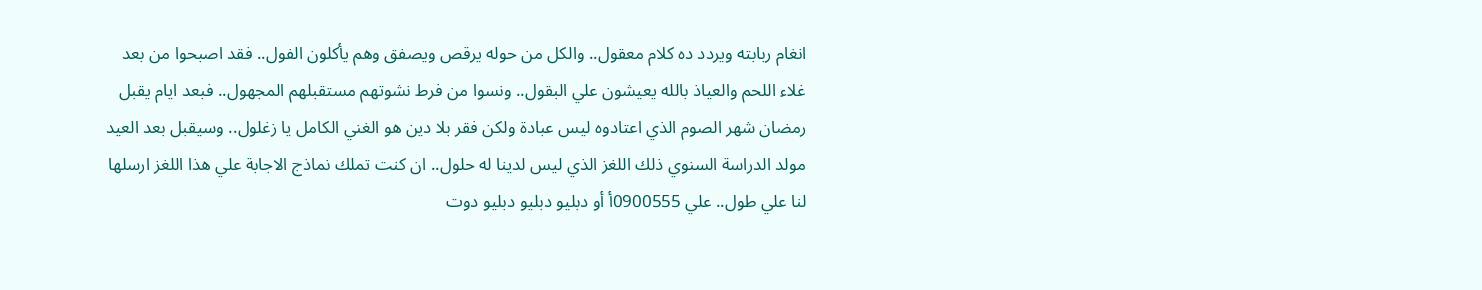انغام ربابته ويردد ده كلام معقول.. والكل من حوله يرقص ويصفق وهم يأكلون الفول.. فقد اصبحوا من بعد غلاء اللحم والعياذ بالله يعيشون علي البقول.. ونسوا من فرط نشوتهم مستقبلهم المجهول.. فبعد ايام يقبل رمضان شهر الصوم الذي اعتادوه ليس عبادة ولكن فقر بلا دين هو الغني الكامل يا زغلول.. وسيقبل بعد العيد مولد الدراسة السنوي ذلك اللغز الذي ليس لدينا له حلول.. ان كنت تملك نماذج الاجابة علي هذا اللغز ارسلها لنا علي طول.. علي 0900555أ أو دبليو دبليو دبليو دوت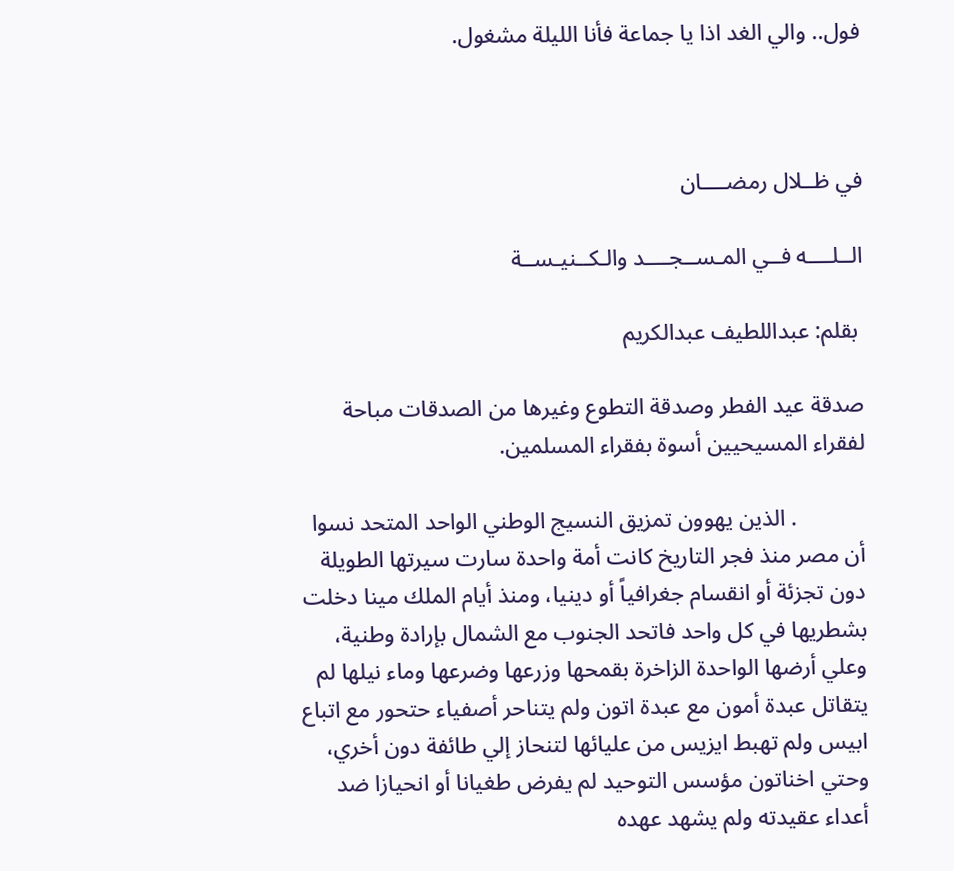فول.. والي الغد اذا يا جماعة فأنا الليلة مشغول.



في ظــلال رمضــــان

الــلــــه فــي المـســجــــد والـكــنيـســة

 بقلم: عبداللطيف عبدالكريم

صدقة عيد الفطر وصدقة التطوع وغيرها من الصدقات مباحة لفقراء المسيحيين أسوة بفقراء المسلمين.

            . الذين يهوون تمزيق النسيج الوطني الواحد المتحد نسوا أن مصر منذ فجر التاريخ كانت أمة واحدة سارت سيرتها الطويلة دون تجزئة أو انقسام جغرافياً أو دينيا، ومنذ أيام الملك مينا دخلت بشطريها في كل واحد فاتحد الجنوب مع الشمال بإرادة وطنية، وعلي أرضها الواحدة الزاخرة بقمحها وزرعها وضرعها وماء نيلها لم يتقاتل عبدة أمون مع عبدة اتون ولم يتناحر أصفياء حتحور مع اتباع ابيس ولم تهبط ايزيس من عليائها لتنحاز إلي طائفة دون أخري، وحتي اخناتون مؤسس التوحيد لم يفرض طغيانا أو انحيازا ضد أعداء عقيدته ولم يشهد عهده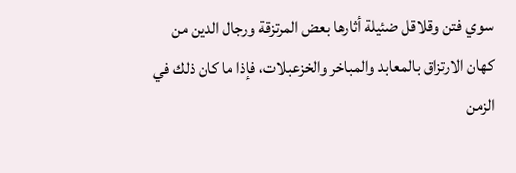سوي فتن وقلاقل ضئيلة أثارها بعض المرتزقة ورجال الدين من كهان الارتزاق بالمعابد والمباخر والخزعبلات، فإذا ما كان ذلك في الزمن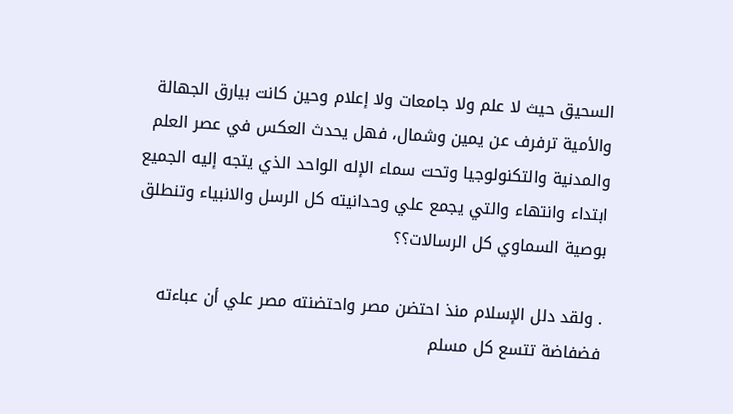السحيق حيث لا علم ولا جامعات ولا إعلام وحين كانت بيارق الجهالة والأمية ترفرف عن يمين وشمال، فهل يحدث العكس في عصر العلم والمدنية والتكنولوجيا وتحت سماء الإله الواحد الذي يتجه إليه الجميع ابتداء وانتهاء والتي يجمع علي وحدانيته كل الرسل والانبياء وتنطلق بوصية السماوي كل الرسالات؟؟

. ولقد دلل الإسلام منذ احتضن مصر واحتضنته مصر علي أن عباءته فضفاضة تتسع كل مسلم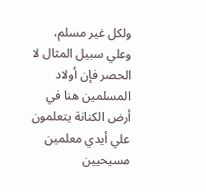ولكل غير مسلم، وعلي سبيل المثال لا الحصر فإن أولاد المسلمين هنا في أرض الكنانة يتعلمون علي أيدي معلمين مسيحيين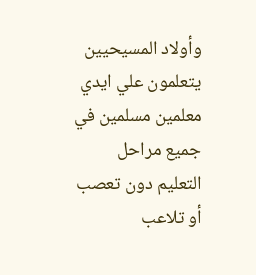وأولاد المسيحيين يتعلمون علي ايدي معلمين مسلمين في جميع مراحل التعليم دون تعصب أو تلاعب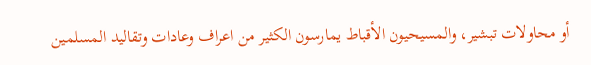أو محاولات تبشير، والمسيحيون الأقباط يمارسون الكثير من اعراف وعادات وتقاليد المسلمين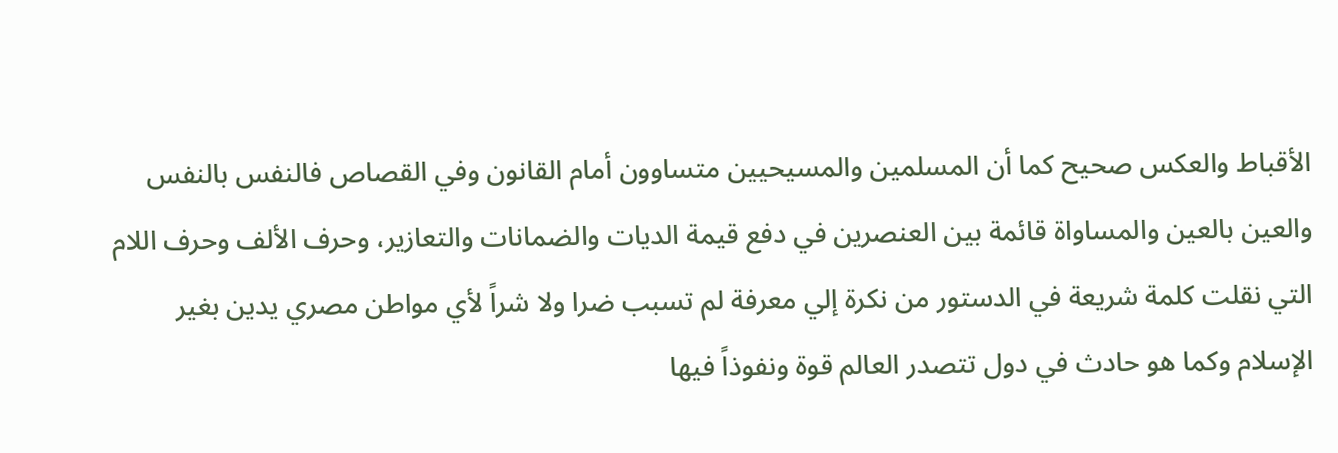الأقباط والعكس صحيح كما أن المسلمين والمسيحيين متساوون أمام القانون وفي القصاص فالنفس بالنفس والعين بالعين والمساواة قائمة بين العنصرين في دفع قيمة الديات والضمانات والتعازير، وحرف الألف وحرف اللام التي نقلت كلمة شريعة في الدستور من نكرة إلي معرفة لم تسبب ضرا ولا شراً لأي مواطن مصري يدين بغير الإسلام وكما هو حادث في دول تتصدر العالم قوة ونفوذاً فيها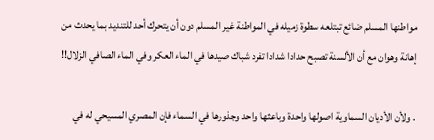مواطنها المسلم ضائع تبتلعه سطوة زميله في المواطنة غير المسلم دون أن يتحرك أحد للتنديد بما يحدث من إهانة وهوان مع أن الألسنة تصبح حدادا شدادا تفرد شباك صيدها في الماء العكر وفي الماء الصافي الزلال!!

. ولأن الأديان السماوية اصولها واحدة وباعثها واحد وجذورها في السماء فإن المصري المسيحي له في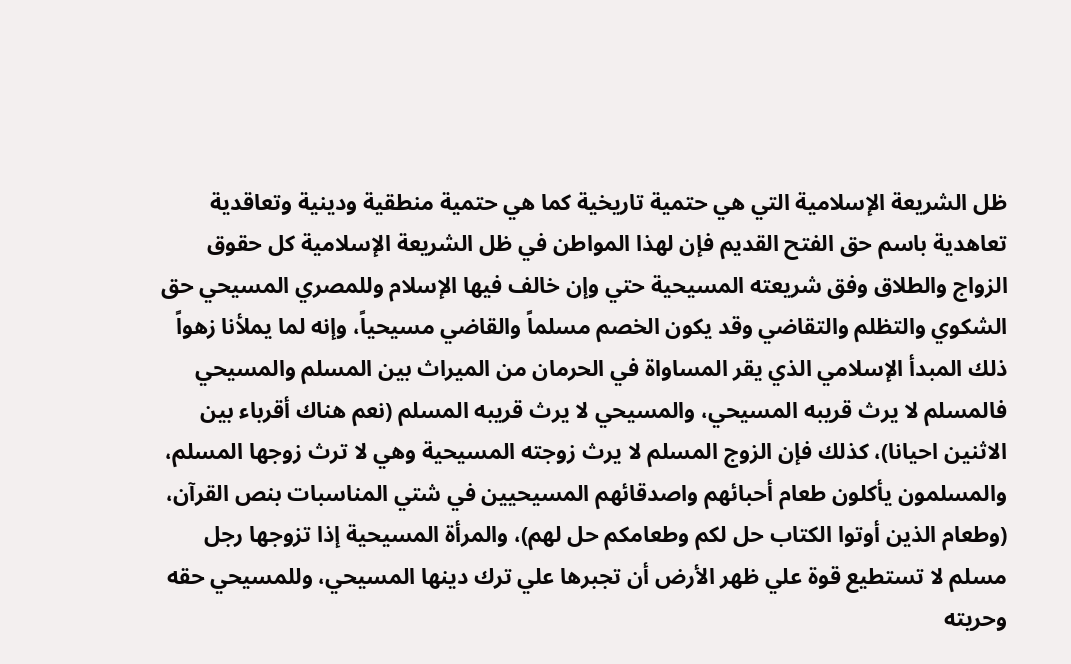ظل الشريعة الإسلامية التي هي حتمية تاريخية كما هي حتمية منطقية ودينية وتعاقدية تعاهدية باسم حق الفتح القديم فإن لهذا المواطن في ظل الشريعة الإسلامية كل حقوق الزواج والطلاق وفق شريعته المسيحية حتي وإن خالف فيها الإسلام وللمصري المسيحي حق الشكوي والتظلم والتقاضي وقد يكون الخصم مسلماً والقاضي مسيحياً، وإنه لما يملأنا زهواً ذلك المبدأ الإسلامي الذي يقر المساواة في الحرمان من الميراث بين المسلم والمسيحي فالمسلم لا يرث قريبه المسيحي، والمسيحي لا يرث قريبه المسلم (نعم هناك أقرباء بين الاثنين احيانا)، كذلك فإن الزوج المسلم لا يرث زوجته المسيحية وهي لا ترث زوجها المسلم، والمسلمون يأكلون طعام أحبائهم واصدقائهم المسيحيين في شتي المناسبات بنص القرآن، (وطعام الذين أوتوا الكتاب حل لكم وطعامكم حل لهم)، والمرأة المسيحية إذا تزوجها رجل مسلم لا تستطيع قوة علي ظهر الأرض أن تجبرها علي ترك دينها المسيحي، وللمسيحي حقه وحريته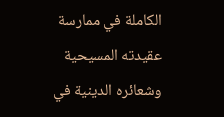الكاملة في ممارسة عقيدته المسيحية وشعائره الدينية في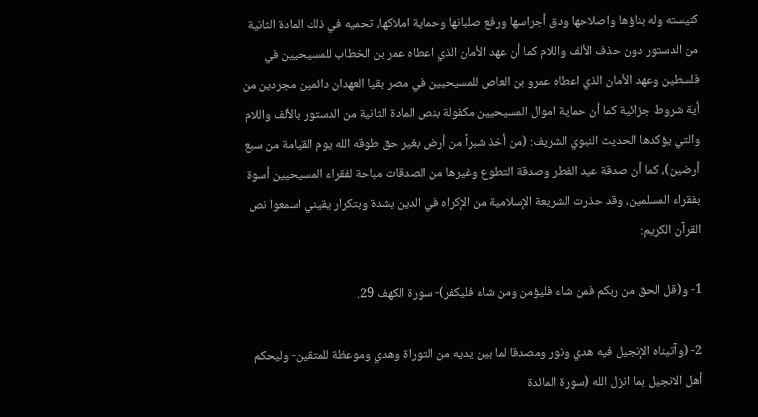كنيسته وله بناؤها واصلاحها ودق أجراسها ورفع صلبانها وحماية املاكها، تحميه في ذلك المادة الثانية من الدستور دون حذف الألف واللام كما أن عهد الأمان الذي اعطاه عمر بن الخطاب للمسيحيين في فلسطين وعهد الأمان الذي اعطاه عمرو بن العاص للمسيحيين في مصر بقيا العهدان دائمين مجردين من أية شروط جزائية كما أن حماية اموال المسيحيين مكفولة بنص المادة الثانية من الدستور بالألف واللام والتي يؤكدها الحديث النبوي الشريف: (من أخذ شبراً من أرض بغير حق طوقه الله يوم القيامة من سبع أرضين)، كما أن صدقة عيد الفطر وصدقة التطوع وغيرها من الصدقات مباحة لفقراء المسيحيين أسوة بفقراء المسلمين، وقد حذرت الشريعة الإسلامية من الإكراه في الدين بشدة وبتكرار يقيني اسمعوا نص القرآن الكريم:

1- و(قل الحق من ربكم فمن شاء فليؤمن ومن شاء فليكفر)- سورة الكهف 29.

2- (وآتيناه الإنجيل فيه هدي ونور ومصدقا لما بين يديه من التوراة وهدي وموعظة للمتقين- وليحكم أهل الانجيل بما انزل الله (سورة المائدة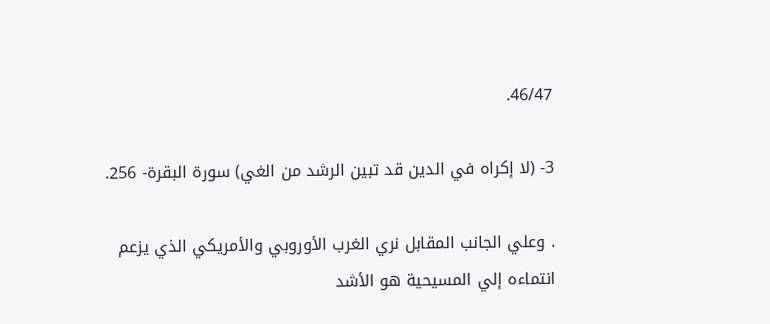46/47.

3- (لا إكراه في الدين قد تبين الرشد من الغي) سورة البقرة- 256.

. وعلي الجانب المقابل نري الغرب الأوروبي والأمريكي الذي يزعم انتماءه إلي المسيحية هو الأشد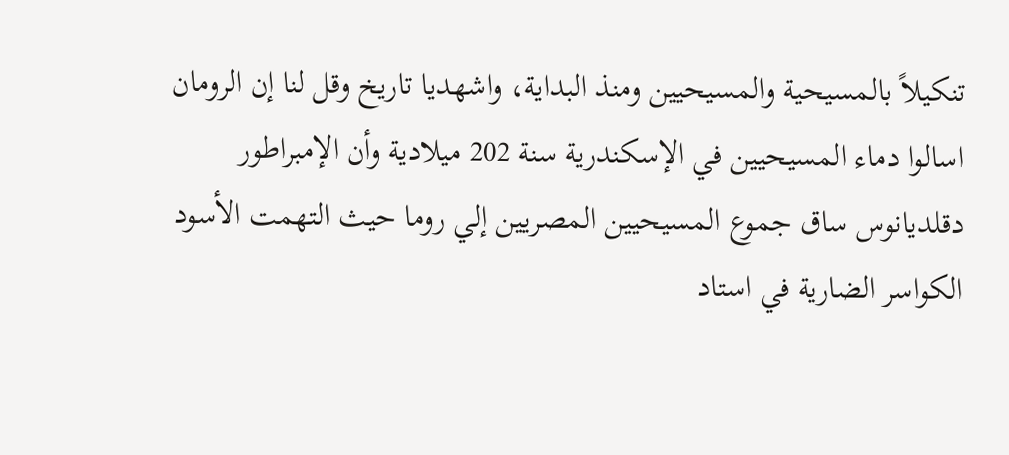تنكيلاً بالمسيحية والمسيحيين ومنذ البداية، واشهديا تاريخ وقل لنا إن الرومان اسالوا دماء المسيحيين في الإسكندرية سنة 202 ميلادية وأن الإمبراطور دقلديانوس ساق جموع المسيحيين المصريين إلي روما حيث التهمت الأسود الكواسر الضارية في استاد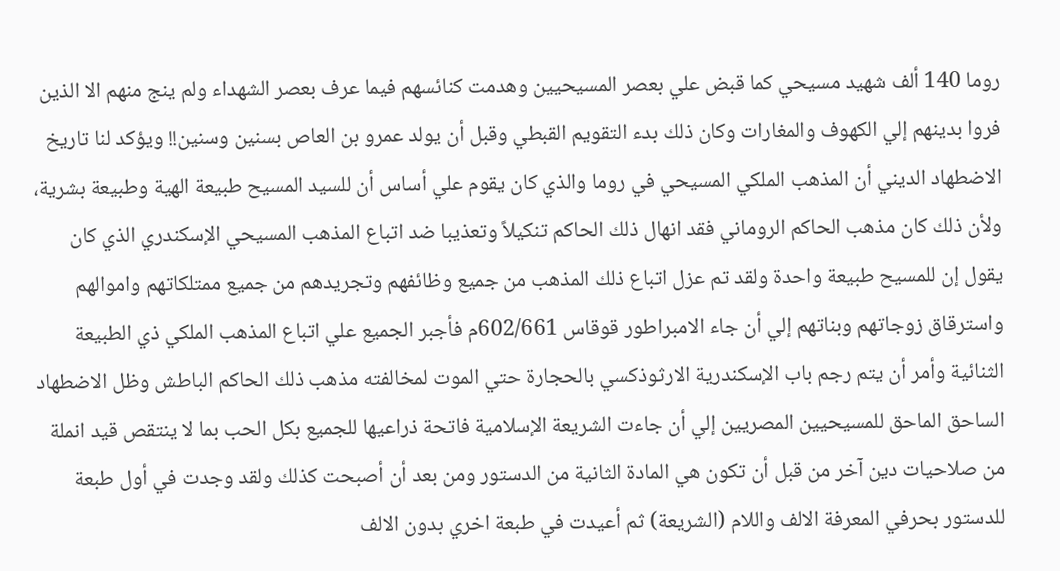روما 140 ألف شهيد مسيحي كما قبض علي بعصر المسيحيين وهدمت كنائسهم فيما عرف بعصر الشهداء ولم ينج منهم الا الذين فروا بدينهم إلي الكهوف والمغارات وكان ذلك بدء التقويم القبطي وقبل أن يولد عمرو بن العاص بسنين وسنين!! ويؤكد لنا تاريخ الاضطهاد الديني أن المذهب الملكي المسيحي في روما والذي كان يقوم علي أساس أن للسيد المسيح طبيعة الهية وطبيعة بشرية، ولأن ذلك كان مذهب الحاكم الروماني فقد انهال ذلك الحاكم تنكيلاً وتعذيبا ضد اتباع المذهب المسيحي الإسكندري الذي كان يقول إن للمسيح طبيعة واحدة ولقد تم عزل اتباع ذلك المذهب من جميع وظائفهم وتجريدهم من جميع ممتلكاتهم واموالهم واسترقاق زوجاتهم وبناتهم إلي أن جاء الامبراطور قوقاس 602/661م فأجبر الجميع علي اتباع المذهب الملكي ذي الطبيعة الثنائية وأمر أن يتم رجم باب الإسكندرية الارثوذكسي بالحجارة حتي الموت لمخالفته مذهب ذلك الحاكم الباطش وظل الاضطهاد الساحق الماحق للمسيحيين المصريين إلي أن جاءت الشريعة الإسلامية فاتحة ذراعيها للجميع بكل الحب بما لا ينتقص قيد انملة من صلاحيات دين آخر من قبل أن تكون هي المادة الثانية من الدستور ومن بعد أن أصبحت كذلك ولقد وجدت في أول طبعة للدستور بحرفي المعرفة الالف واللام (الشريعة) ثم أعيدت في طبعة اخري بدون الالف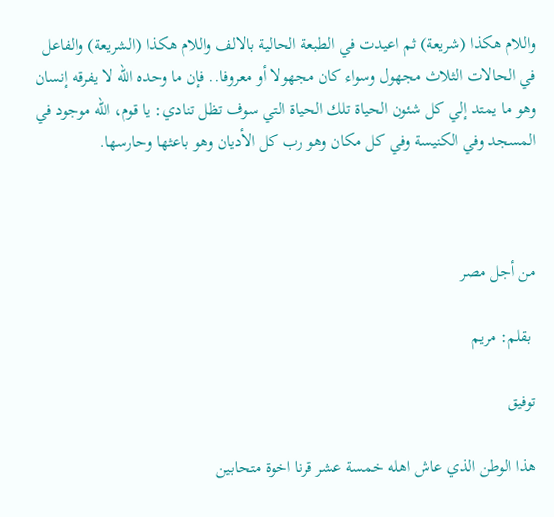واللام هكذا (شريعة) ثم اعيدت في الطبعة الحالية بالالف واللام هكذا (الشريعة) والفاعل في الحالات الثلاث مجهول وسواء كان مجهولا أو معروفا.. فإن ما وحده الله لا يفرقه إنسان وهو ما يمتد إلي كل شئون الحياة تلك الحياة التي سوف تظل تنادي: يا قوم، الله موجود في المسجد وفي الكنيسة وفي كل مكان وهو رب كل الأديان وهو باعثها وحارسها.



من أجل مصر

 بقلم: مريم

توفيق

هذا الوطن الذي عاش اهله خمسة عشر قرنا اخوة متحابين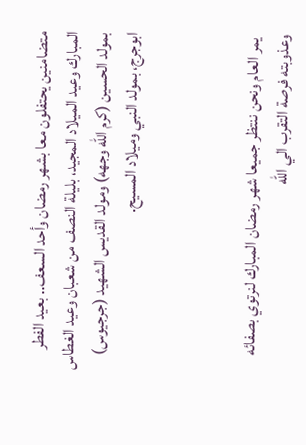متضامنين يحتفلون معا بشهر رمضان وأحد السعف.. بعيد الفطر المبارك وعيد الميلاد المجيد، بليلة النصف من شعبان وعيد الغطاس بمولد الحسين (كرم الله وجهه) ومولد القديس الشهيد (جرجيوس) ابوجرج، بمولد النبي وميلاد المسيح.



 يمر العام ونحن ننتظر جميعا شهر رمضان المبارك لنرتوي بصفائه وعذوبته فرصة التقرب الي الله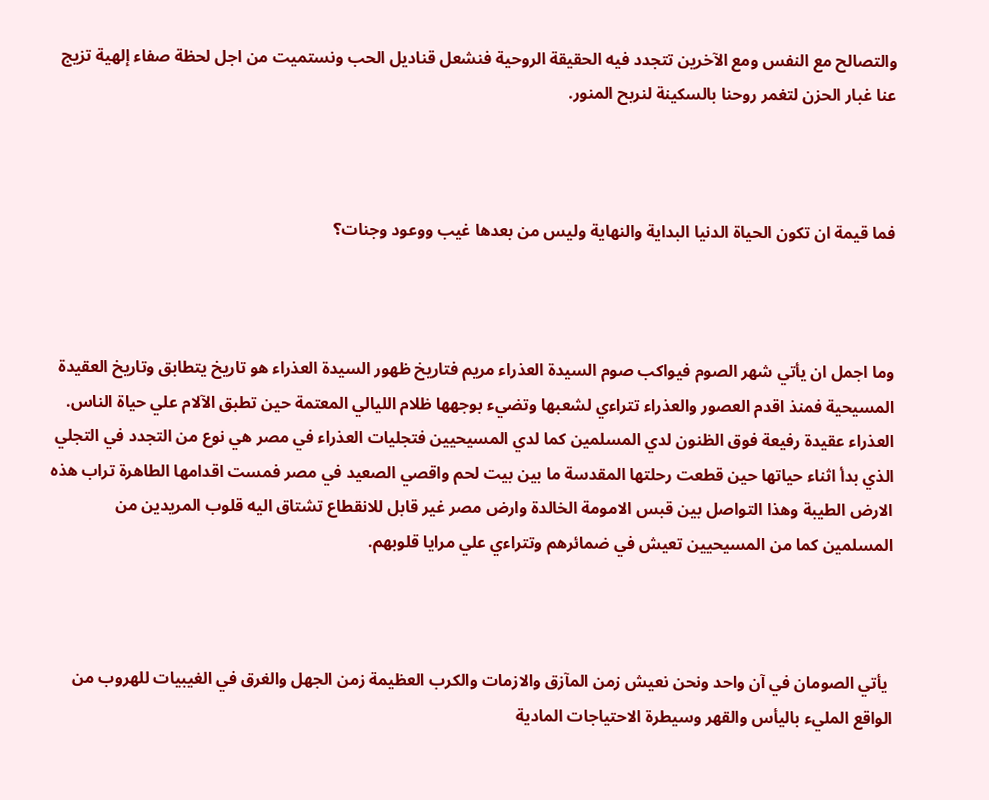والتصالح مع النفس ومع الآخرين تتجدد فيه الحقيقة الروحية فنشعل قناديل الحب ونستميت من اجل لحظة صفاء إلهية تزيج عنا غبار الحزن لتغمر روحنا بالسكينة لنربح المنور.



فما قيمة ان تكون الحياة الدنيا البداية والنهاية وليس من بعدها غيب ووعود وجنات؟



وما اجمل ان يأتي شهر الصوم فيواكب صوم السيدة العذراء مريم فتاريخ ظهور السيدة العذراء هو تاريخ يتطابق وتاريخ العقيدة المسيحية فمنذ اقدم العصور والعذراء تتراءي لشعبها وتضيء بوجهها ظلام الليالي المعتمة حين تطبق الآلام علي حياة الناس. العذراء عقيدة رفيعة فوق الظنون لدي المسلمين كما لدي المسيحيين فتجليات العذراء في مصر هي نوع من التجدد في التجلي الذي بدأ اثناء حياتها حين قطعت رحلتها المقدسة ما بين بيت لحم واقصي الصعيد في مصر فمست اقدامها الطاهرة تراب هذه الارض الطيبة وهذا التواصل بين قبس الامومة الخالدة وارض مصر غير قابل للانقطاع تشتاق اليه قلوب المريدين من المسلمين كما من المسيحيين تعيش في ضمائرهم وتتراءي علي مرايا قلوبهم.



 يأتي الصومان في آن واحد ونحن نعيش زمن المآزق والازمات والكرب العظيمة زمن الجهل والغرق في الغيبيات للهروب من الواقع المليء باليأس والقهر وسيطرة الاحتياجات المادية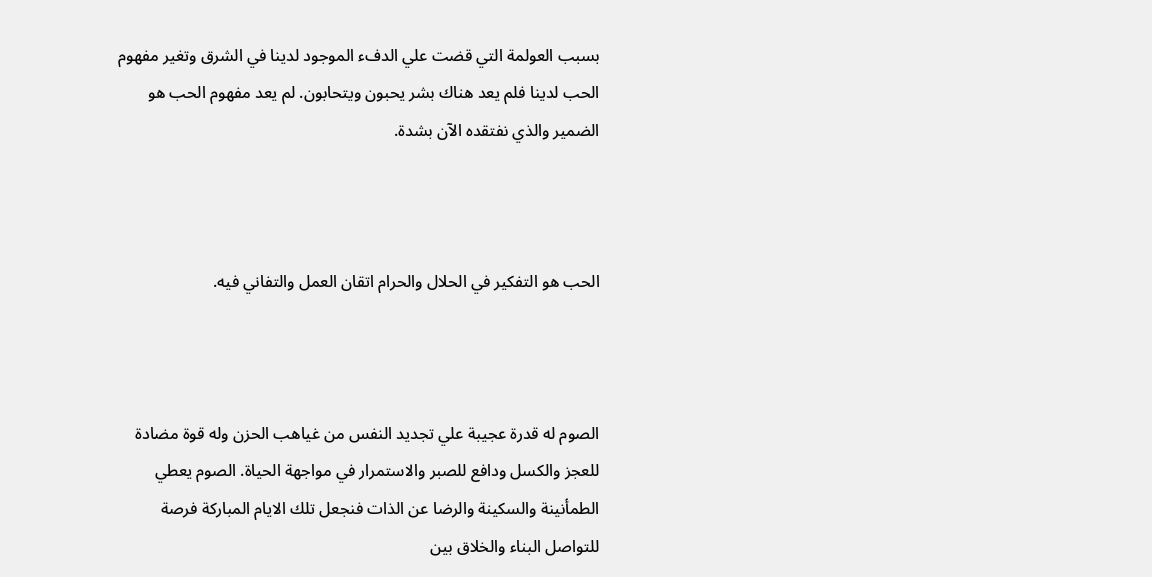بسبب العولمة التي قضت علي الدفء الموجود لدينا في الشرق وتغير مفهوم الحب لدينا فلم يعد هناك بشر يحبون ويتحابون. لم يعد مفهوم الحب هو الضمير والذي نفتقده الآن بشدة.



الحب هو التفكير في الحلال والحرام اتقان العمل والتفاني فيه.



الصوم له قدرة عجيبة علي تجديد النفس من غياهب الحزن وله قوة مضادة للعجز والكسل ودافع للصبر والاستمرار في مواجهة الحياة. الصوم يعطي الطمأنينة والسكينة والرضا عن الذات فنجعل تلك الايام المباركة فرصة للتواصل البناء والخلاق بين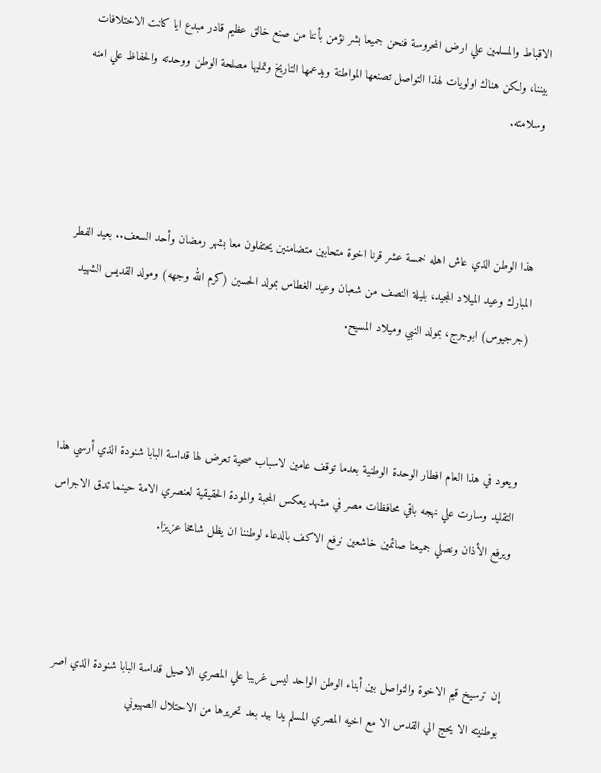الاقباط والمسلمين علي ارض المحروسة فنحن جميعا بشر نؤمن بأننا من صنع خالق عظيم قادر مبدع ايا كانت الاختلافات بيننا، ولكن هناك اولويات لهذا التواصل تصنعها المواطنة ويدعمها التاريخ وتمليها مصلحة الوطن ووحدته والحفاظ علي امنه وسلامته.



هذا الوطن الذي عاش اهله خمسة عشر قرنا اخوة متحابين متضامنين يحتفلون معا بشهر رمضان وأحد السعف.. بعيد الفطر المبارك وعيد الميلاد المجيد، بليلة النصف من شعبان وعيد الغطاس بمولد الحسين (كرم الله وجهه) ومولد القديس الشهيد (جرجيوس) ابوجرج، بمولد النبي وميلاد المسيح.



ويعود في هذا العام افطار الوحدة الوطنية بعدما توقف عامين لاسباب صحية تعرض لها قداسة البابا شنودة الذي أرسي هذا التقليد وسارت علي نهجه باقي محافظات مصر في مشهد يعكس المحبة والمودة الحقيقية لعنصري الامة حينما تدق الاجراس ويرفع الأذان ونصلي جميعنا صائمين خاشعين نرفع الاكف بالدعاء لوطننا ان يظل شامخا عزيزا.



إن ترسيخ قيم الاخوة والتواصل بين أبناء الوطن الواحد ليس غريبا علي المصري الاصيل قداسة البابا شنودة الذي اصر بوطنيته الا يحج الي القدس الا مع اخيه المصري المسلم يدا بيد بعد تحريرها من الاحتلال الصهيوني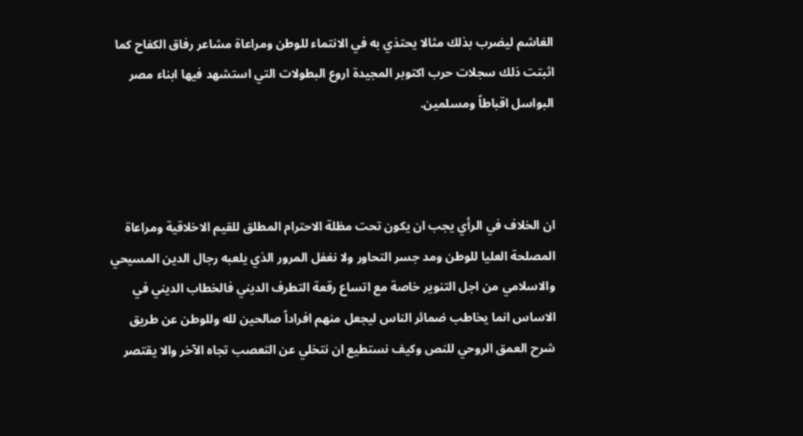الغاشم ليضرب بذلك مثالا يحتذي به في الانتماء للوطن ومراعاة مشاعر رفاق الكفاح كما اثبتت ذلك سجلات حرب اكتوبر المجيدة اروع البطولات التي استشهد فيها ابناء مصر البواسل اقباطاً ومسلمين.



ان الخلاف في الرأي يجب ان يكون تحت مظلة الاحترام المطلق للقيم الاخلاقية ومراعاة المصلحة العليا للوطن ومد جسر التحاور ولا نغفل المرور الذي يلعبه رجال الدين المسيحي والاسلامي من اجل التنوير خاصة مع اتساع رقعة التطرف الديني فالخطاب الديني في الاساس انما يخاطب ضمائر الناس ليجعل منهم افراداً صالحين لله وللوطن عن طريق شرح العمق الروحي للنص وكيف نستطيع ان نتخلي عن التعصب تجاه الآخر والا يقتصر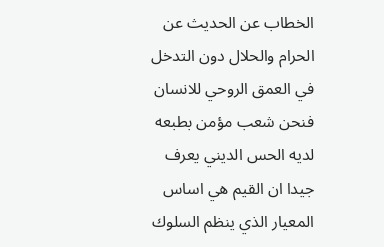الخطاب عن الحديث عن الحرام والحلال دون التدخل في العمق الروحي للانسان فنحن شعب مؤمن بطبعه لديه الحس الديني يعرف جيدا ان القيم هي اساس المعيار الذي ينظم السلوك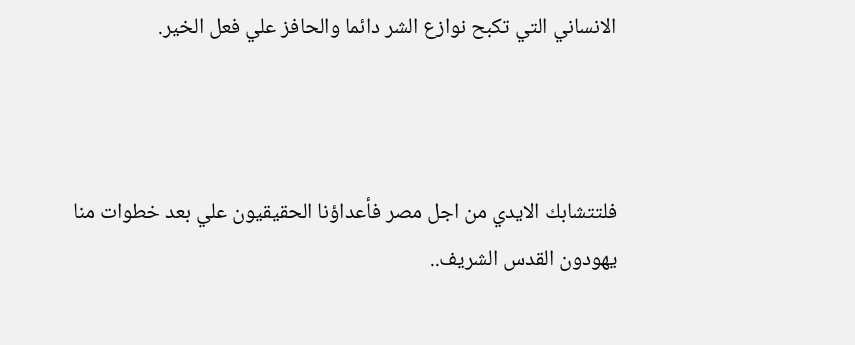الانساني التي تكبح نوازع الشر دائما والحافز علي فعل الخير.



فلتتشابك الايدي من اجل مصر فأعداؤنا الحقيقيون علي بعد خطوات منا يهودون القدس الشريف..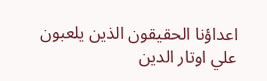اعداؤنا الحقيقون الذين يلعبون علي اوتار الدين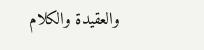والعقيدة والكلام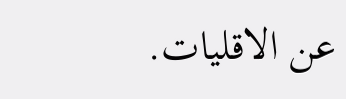عن الاقليات.